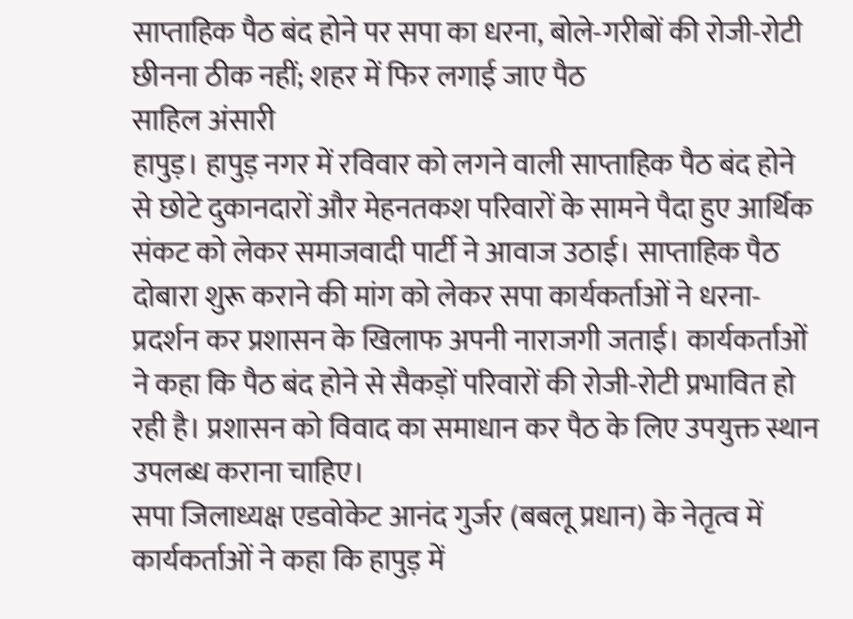साप्ताहिक पैठ बंद होने पर सपा का धरना, बोले-गरीबों की रोजी-रोटी छीनना ठीक नहीं; शहर में फिर लगाई जाए पैठ
साहिल अंसारी
हापुड़। हापुड़ नगर में रविवार को लगने वाली साप्ताहिक पैठ बंद होने से छोटे दुकानदारों और मेहनतकश परिवारों के सामने पैदा हुए आर्थिक संकट को लेकर समाजवादी पार्टी ने आवाज उठाई। साप्ताहिक पैठ दोबारा शुरू कराने की मांग को लेकर सपा कार्यकर्ताओं ने धरना-प्रदर्शन कर प्रशासन के खिलाफ अपनी नाराजगी जताई। कार्यकर्ताओं ने कहा कि पैठ बंद होने से सैकड़ों परिवारों की रोजी-रोटी प्रभावित हो रही है। प्रशासन को विवाद का समाधान कर पैठ के लिए उपयुक्त स्थान उपलब्ध कराना चाहिए।
सपा जिलाध्यक्ष एडवोकेट आनंद गुर्जर (बबलू प्रधान) के नेतृत्व में कार्यकर्ताओं ने कहा कि हापुड़ में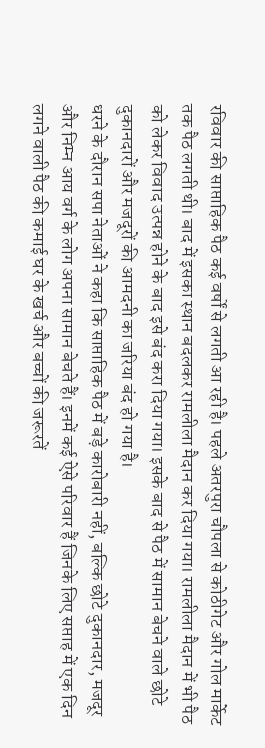रविवार की साप्ताहिक पैठ कई वर्षों से लगती आ रही है। पहले अतरपुरा चौपला से कोठीगेट और गोल मार्केट तक पैठ लगती थी। बाद में इसका स्थान बदलकर रामलीला मैदान कर दिया गया। रामलीला मैदान में भी पैठ को लेकर विवाद उत्पन्न होने के बाद इसे बंद करा दिया गया। इसके बाद से पैठ में सामान बेचने वाले छोटे दुकानदारों और मजदूरों की आमदनी का जरिया बंद हो गया है।
धरने के दौरान सपा नेताओं ने कहा कि साप्ताहिक पैठ में बड़े कारोबारी नहीं, बल्कि छोटे दुकानदार, मजदूर और निम्न आय वर्ग के लोग अपना सामान बेचते हैं। इनमें कई ऐसे परिवार हैं जिनके लिए सप्ताह में एक दिन लगने वाली पैठ की कमाई घर के खर्च और बच्चों की जरूरतें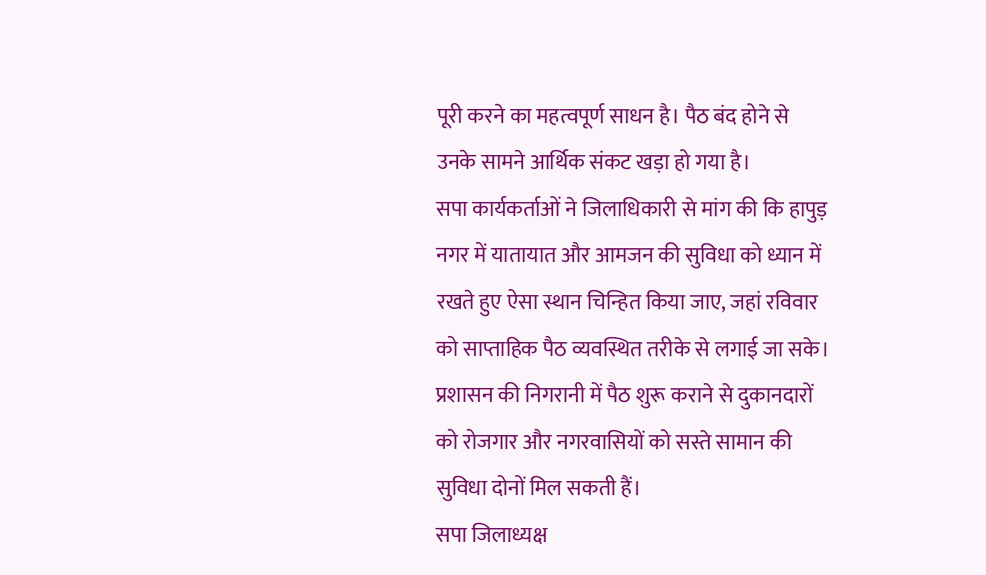पूरी करने का महत्वपूर्ण साधन है। पैठ बंद होने से उनके सामने आर्थिक संकट खड़ा हो गया है।
सपा कार्यकर्ताओं ने जिलाधिकारी से मांग की कि हापुड़ नगर में यातायात और आमजन की सुविधा को ध्यान में रखते हुए ऐसा स्थान चिन्हित किया जाए, जहां रविवार को साप्ताहिक पैठ व्यवस्थित तरीके से लगाई जा सके। प्रशासन की निगरानी में पैठ शुरू कराने से दुकानदारों को रोजगार और नगरवासियों को सस्ते सामान की सुविधा दोनों मिल सकती हैं।
सपा जिलाध्यक्ष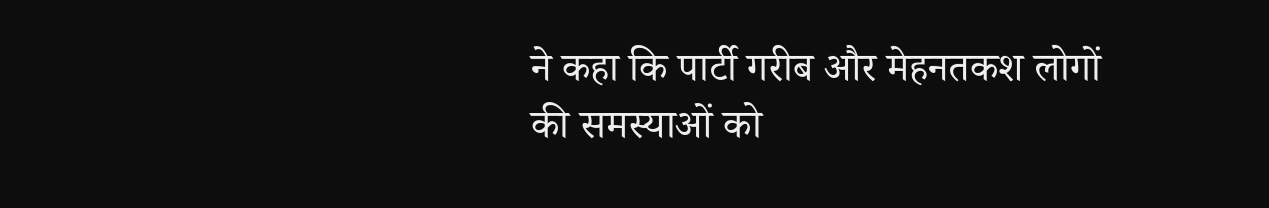ने कहा कि पार्टी गरीब और मेहनतकश लोगों की समस्याओं को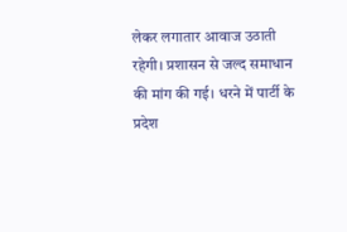लेकर लगातार आवाज उठाती रहेगी। प्रशासन से जल्द समाधान की मांग की गई। धरने में पार्टी के प्रदेश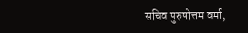सचिव पुरुषोत्तम वर्मा,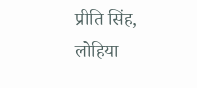प्रीति सिंह, लोहिया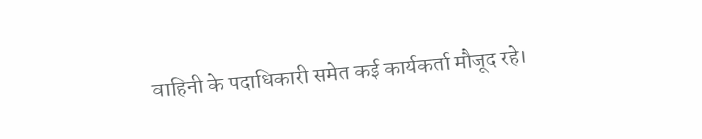वाहिनी के पदाधिकारी समेत कई कार्यकर्ता मौजूद रहे।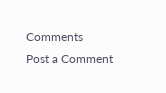Comments
Post a Comment